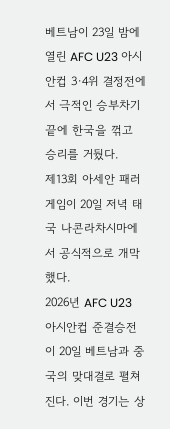베트남이 23일 밤에 열린 AFC U23 아시안컵 3·4위 결정전에서 극적인 승부차기 끝에 한국을 꺾고 승리를 거뒀다.
제13회 아세안 패러게임이 20일 저녁 태국 나콘라차시마에서 공식적으로 개막했다.
2026년 AFC U23 아시안컵 준결승전이 20일 베트남과 중국의 맞대결로 펼쳐진다. 이번 경기는 상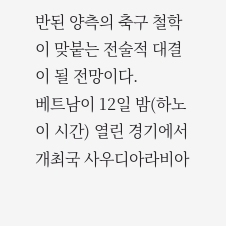반된 양측의 축구 철학이 맞붙는 전술적 대결이 될 전망이다.
베트남이 12일 밤(하노이 시간) 열린 경기에서 개최국 사우디아라비아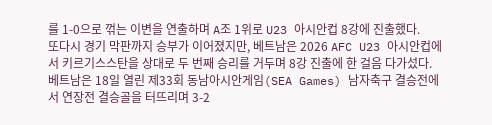를 1-0으로 꺾는 이변을 연출하며 A조 1위로 U23 아시안컵 8강에 진출했다.
또다시 경기 막판까지 승부가 이어졌지만, 베트남은 2026 AFC U23 아시안컵에서 키르기스스탄을 상대로 두 번째 승리를 거두며 8강 진출에 한 걸음 다가섰다.
베트남은 18일 열린 제33회 동남아시안게임(SEA Games) 남자축구 결승전에서 연장전 결승골을 터뜨리며 3-2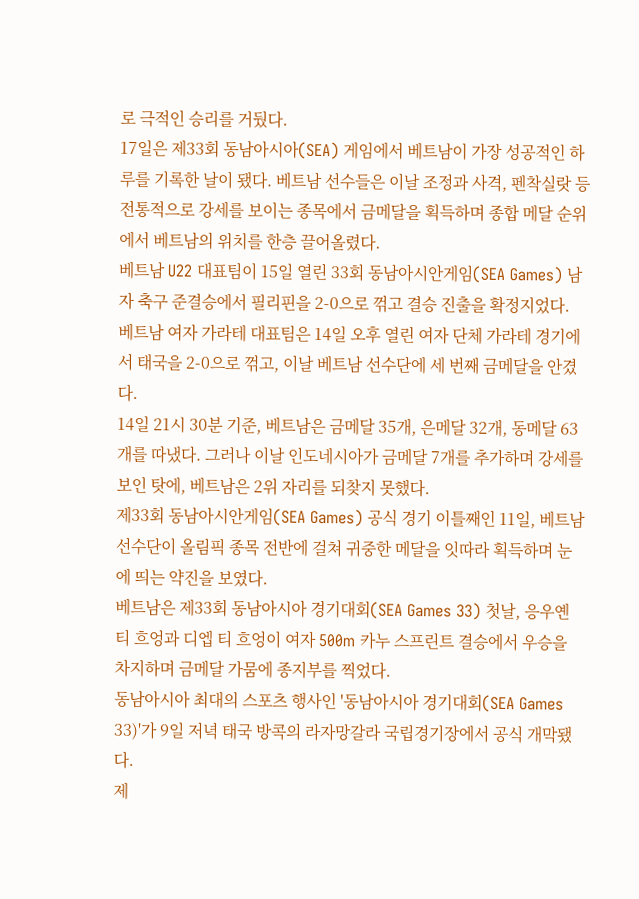로 극적인 승리를 거뒀다.
17일은 제33회 동남아시아(SEA) 게임에서 베트남이 가장 성공적인 하루를 기록한 날이 됐다. 베트남 선수들은 이날 조정과 사격, 펜착실랏 등 전통적으로 강세를 보이는 종목에서 금메달을 획득하며 종합 메달 순위에서 베트남의 위치를 한층 끌어올렸다.
베트남 U22 대표팀이 15일 열린 33회 동남아시안게임(SEA Games) 남자 축구 준결승에서 필리핀을 2-0으로 꺾고 결승 진출을 확정지었다.
베트남 여자 가라테 대표팀은 14일 오후 열린 여자 단체 가라테 경기에서 태국을 2-0으로 꺾고, 이날 베트남 선수단에 세 번째 금메달을 안겼다.
14일 21시 30분 기준, 베트남은 금메달 35개, 은메달 32개, 동메달 63개를 따냈다. 그러나 이날 인도네시아가 금메달 7개를 추가하며 강세를 보인 탓에, 베트남은 2위 자리를 되찾지 못했다.
제33회 동남아시안게임(SEA Games) 공식 경기 이틀째인 11일, 베트남 선수단이 올림픽 종목 전반에 걸쳐 귀중한 메달을 잇따라 획득하며 눈에 띄는 약진을 보였다.
베트남은 제33회 동남아시아 경기대회(SEA Games 33) 첫날, 응우옌 티 흐엉과 디엡 티 흐엉이 여자 500m 카누 스프린트 결승에서 우승을 차지하며 금메달 가뭄에 종지부를 찍었다.
동남아시아 최대의 스포츠 행사인 '동남아시아 경기대회(SEA Games 33)'가 9일 저녁 태국 방콕의 라자망갈라 국립경기장에서 공식 개막됐다.
제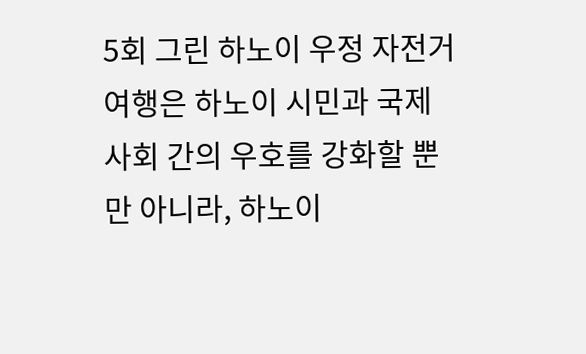5회 그린 하노이 우정 자전거 여행은 하노이 시민과 국제사회 간의 우호를 강화할 뿐만 아니라, 하노이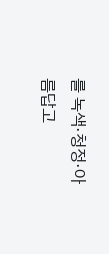를 녹색·청정·아름답고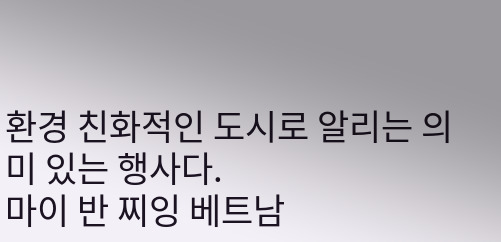환경 친화적인 도시로 알리는 의미 있는 행사다.
마이 반 찌잉 베트남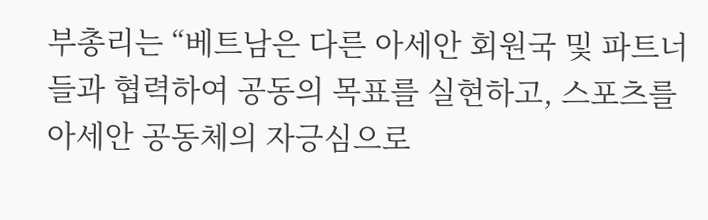부총리는 “베트남은 다른 아세안 회원국 및 파트너들과 협력하여 공동의 목표를 실현하고, 스포츠를 아세안 공동체의 자긍심으로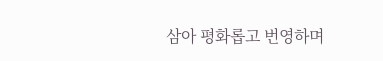삼아 평화롭고 번영하며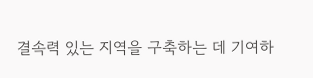결속력 있는 지역을 구축하는 데 기여하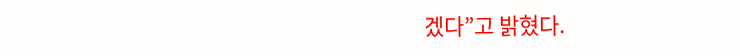겠다”고 밝혔다.